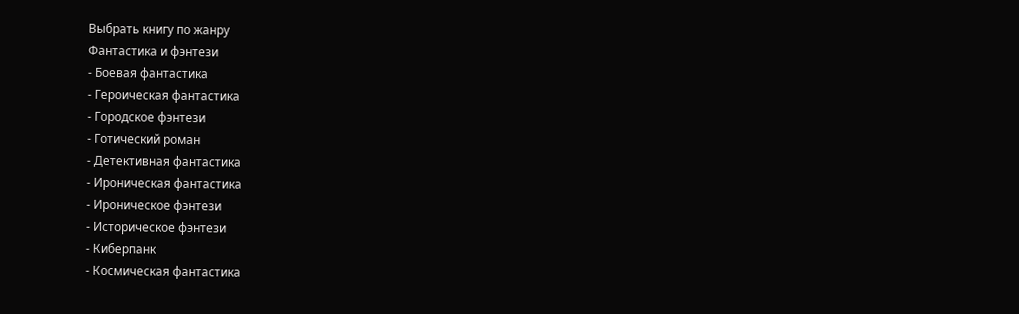Выбрать книгу по жанру
Фантастика и фэнтези
- Боевая фантастика
- Героическая фантастика
- Городское фэнтези
- Готический роман
- Детективная фантастика
- Ироническая фантастика
- Ироническое фэнтези
- Историческое фэнтези
- Киберпанк
- Космическая фантастика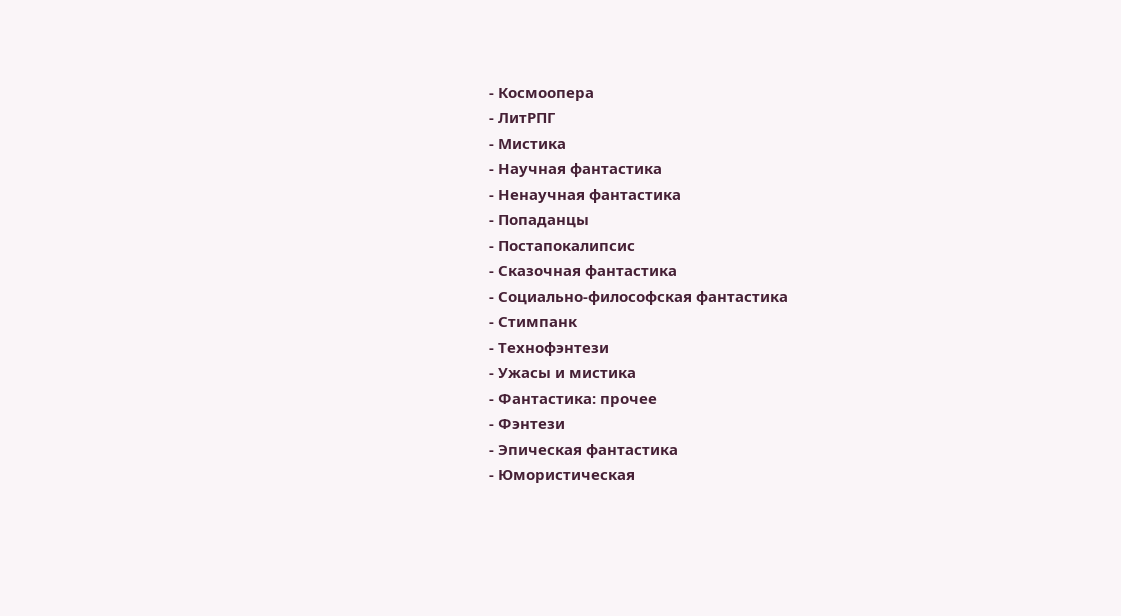- Космоопера
- ЛитРПГ
- Мистика
- Научная фантастика
- Ненаучная фантастика
- Попаданцы
- Постапокалипсис
- Сказочная фантастика
- Социально-философская фантастика
- Стимпанк
- Технофэнтези
- Ужасы и мистика
- Фантастика: прочее
- Фэнтези
- Эпическая фантастика
- Юмористическая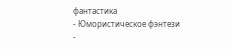фантастика
- Юмористическое фэнтези
-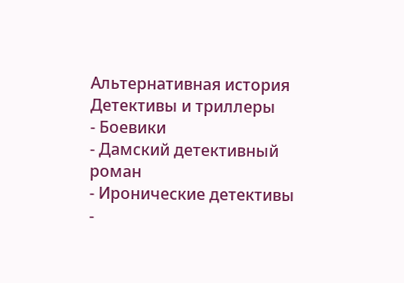Альтернативная история
Детективы и триллеры
- Боевики
- Дамский детективный роман
- Иронические детективы
-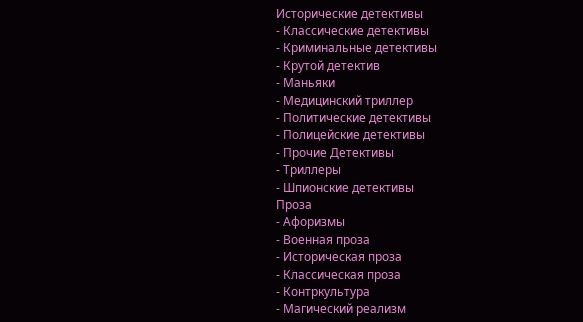Исторические детективы
- Классические детективы
- Криминальные детективы
- Крутой детектив
- Маньяки
- Медицинский триллер
- Политические детективы
- Полицейские детективы
- Прочие Детективы
- Триллеры
- Шпионские детективы
Проза
- Афоризмы
- Военная проза
- Историческая проза
- Классическая проза
- Контркультура
- Магический реализм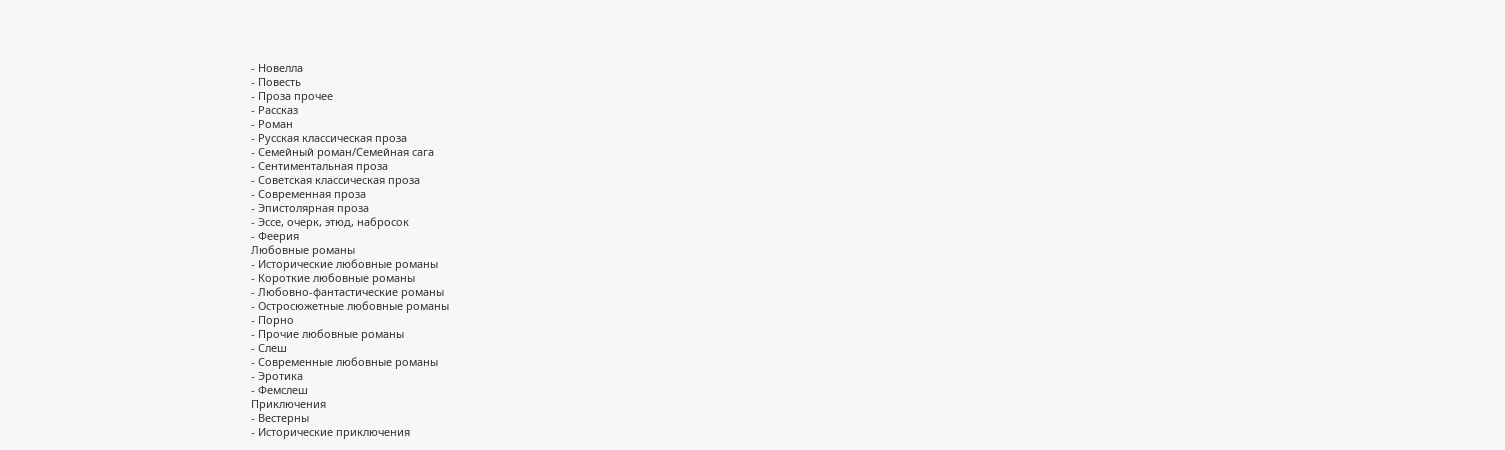- Новелла
- Повесть
- Проза прочее
- Рассказ
- Роман
- Русская классическая проза
- Семейный роман/Семейная сага
- Сентиментальная проза
- Советская классическая проза
- Современная проза
- Эпистолярная проза
- Эссе, очерк, этюд, набросок
- Феерия
Любовные романы
- Исторические любовные романы
- Короткие любовные романы
- Любовно-фантастические романы
- Остросюжетные любовные романы
- Порно
- Прочие любовные романы
- Слеш
- Современные любовные романы
- Эротика
- Фемслеш
Приключения
- Вестерны
- Исторические приключения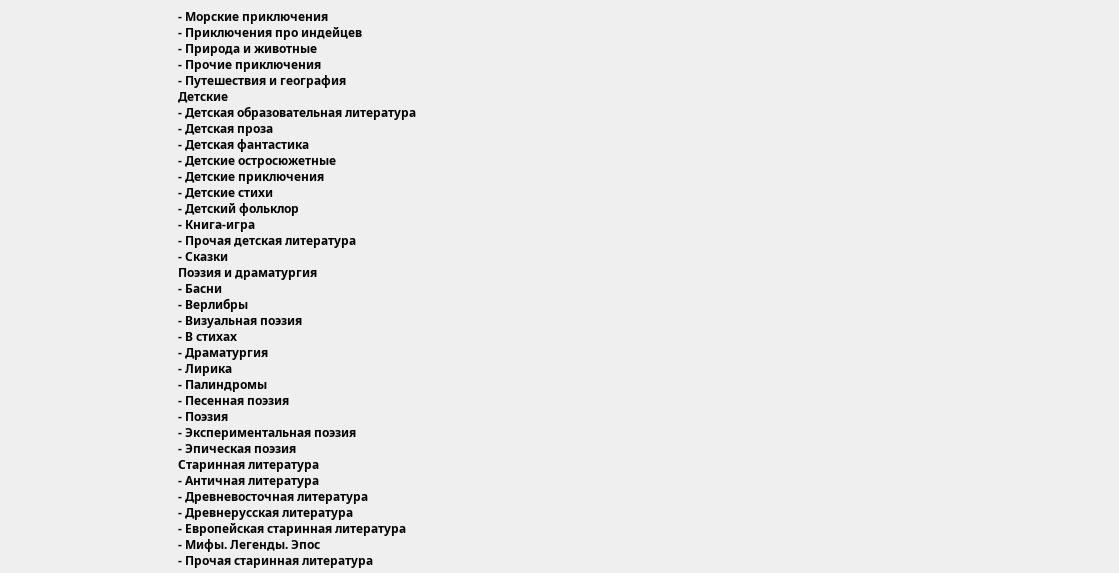- Морские приключения
- Приключения про индейцев
- Природа и животные
- Прочие приключения
- Путешествия и география
Детские
- Детская образовательная литература
- Детская проза
- Детская фантастика
- Детские остросюжетные
- Детские приключения
- Детские стихи
- Детский фольклор
- Книга-игра
- Прочая детская литература
- Сказки
Поэзия и драматургия
- Басни
- Верлибры
- Визуальная поэзия
- В стихах
- Драматургия
- Лирика
- Палиндромы
- Песенная поэзия
- Поэзия
- Экспериментальная поэзия
- Эпическая поэзия
Старинная литература
- Античная литература
- Древневосточная литература
- Древнерусская литература
- Европейская старинная литература
- Мифы. Легенды. Эпос
- Прочая старинная литература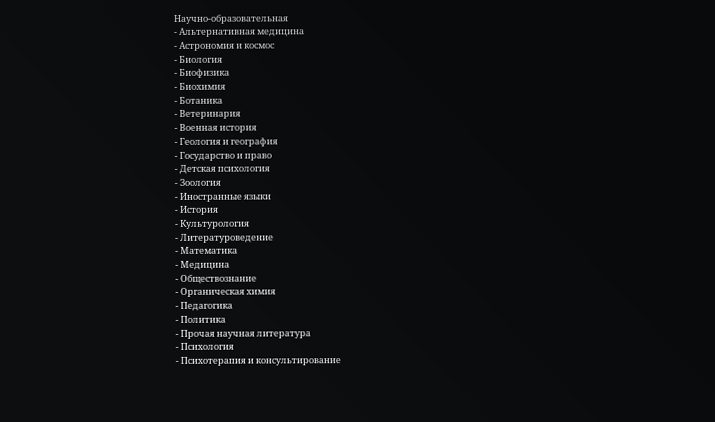Научно-образовательная
- Альтернативная медицина
- Астрономия и космос
- Биология
- Биофизика
- Биохимия
- Ботаника
- Ветеринария
- Военная история
- Геология и география
- Государство и право
- Детская психология
- Зоология
- Иностранные языки
- История
- Культурология
- Литературоведение
- Математика
- Медицина
- Обществознание
- Органическая химия
- Педагогика
- Политика
- Прочая научная литература
- Психология
- Психотерапия и консультирование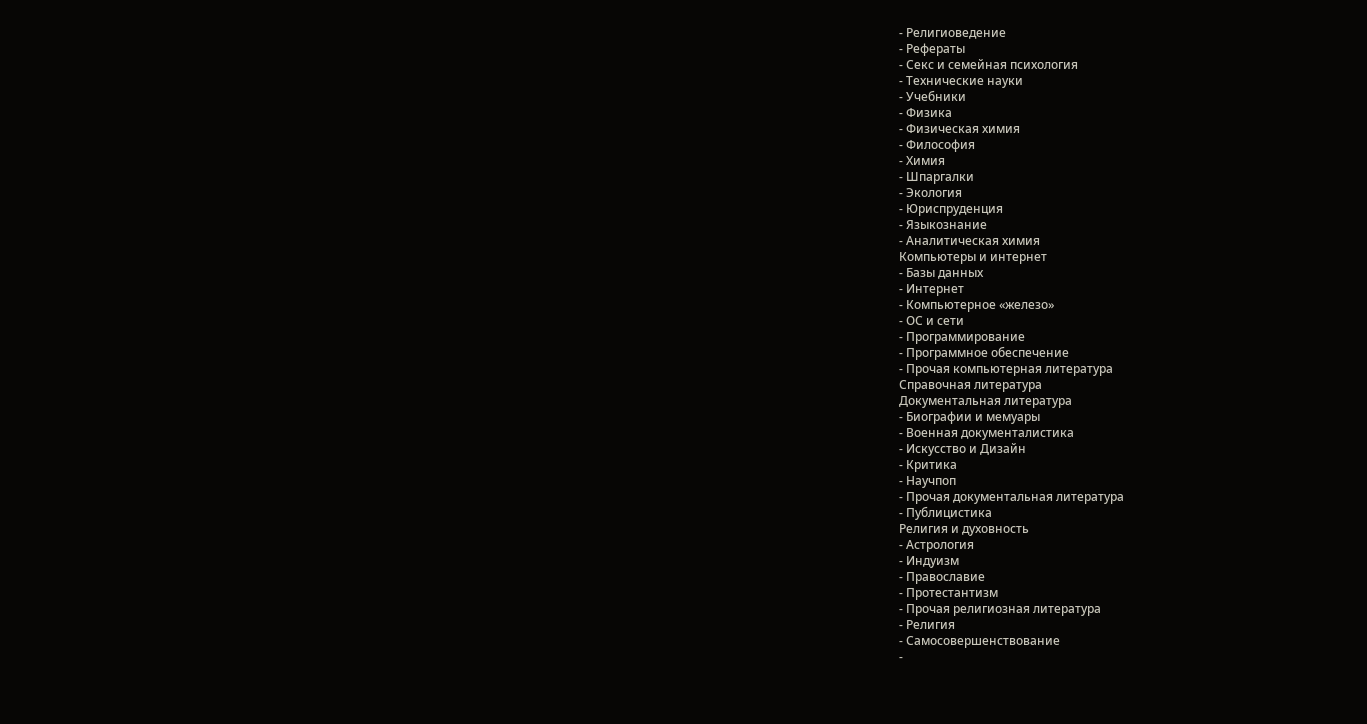- Религиоведение
- Рефераты
- Секс и семейная психология
- Технические науки
- Учебники
- Физика
- Физическая химия
- Философия
- Химия
- Шпаргалки
- Экология
- Юриспруденция
- Языкознание
- Аналитическая химия
Компьютеры и интернет
- Базы данных
- Интернет
- Компьютерное «железо»
- ОС и сети
- Программирование
- Программное обеспечение
- Прочая компьютерная литература
Справочная литература
Документальная литература
- Биографии и мемуары
- Военная документалистика
- Искусство и Дизайн
- Критика
- Научпоп
- Прочая документальная литература
- Публицистика
Религия и духовность
- Астрология
- Индуизм
- Православие
- Протестантизм
- Прочая религиозная литература
- Религия
- Самосовершенствование
-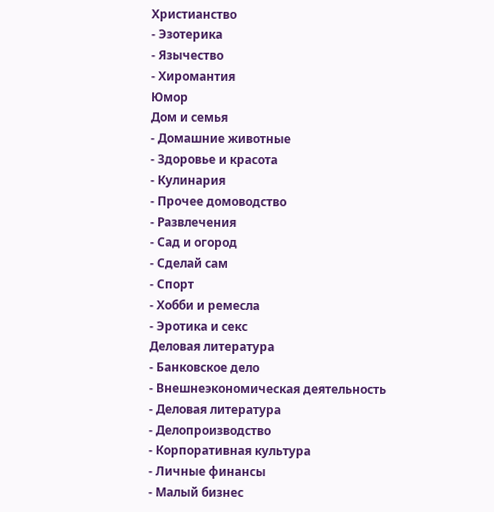Христианство
- Эзотерика
- Язычество
- Хиромантия
Юмор
Дом и семья
- Домашние животные
- Здоровье и красота
- Кулинария
- Прочее домоводство
- Развлечения
- Сад и огород
- Сделай сам
- Спорт
- Хобби и ремесла
- Эротика и секс
Деловая литература
- Банковское дело
- Внешнеэкономическая деятельность
- Деловая литература
- Делопроизводство
- Корпоративная культура
- Личные финансы
- Малый бизнес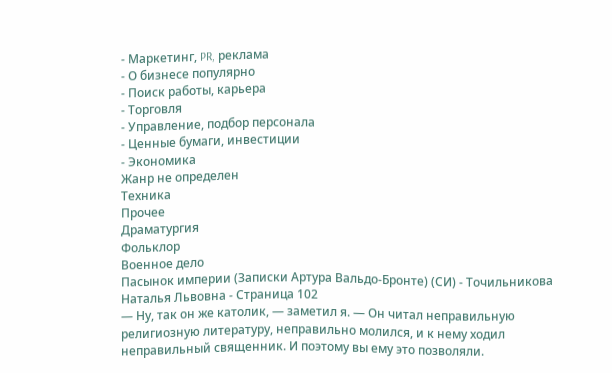- Маркетинг, PR, реклама
- О бизнесе популярно
- Поиск работы, карьера
- Торговля
- Управление, подбор персонала
- Ценные бумаги, инвестиции
- Экономика
Жанр не определен
Техника
Прочее
Драматургия
Фольклор
Военное дело
Пасынок империи (Записки Артура Вальдо-Бронте) (СИ) - Точильникова Наталья Львовна - Страница 102
— Ну, так он же католик, — заметил я. — Он читал неправильную религиозную литературу, неправильно молился, и к нему ходил неправильный священник. И поэтому вы ему это позволяли.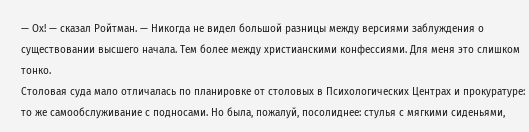— Ох! — сказал Ройтман. — Никогда не видел большой разницы между версиями заблуждения о существовании высшего начала. Тем более между христианскими конфессиями. Для меня это слишком тонко.
Столовая суда мало отличалась по планировке от столовых в Психологических Центрах и прокуратуре: то же самообслуживание с подносами. Но была, пожалуй, посолиднее: стулья с мягкими сиденьями,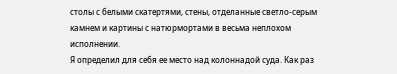столы с белыми скатертями, стены, отделанные светло-серым камнем и картины с натюрмортами в весьма неплохом исполнении.
Я определил для себя ее место над колоннадой суда. Как раз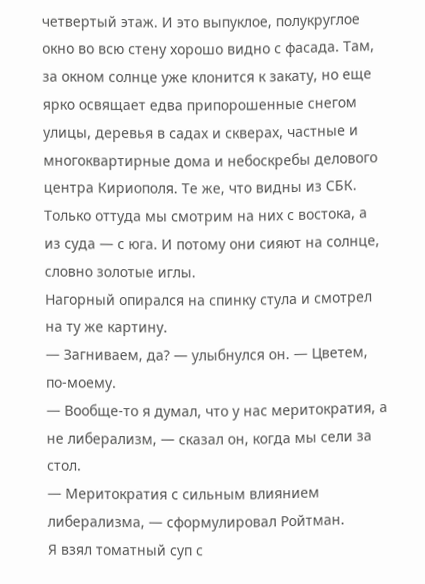четвертый этаж. И это выпуклое, полукруглое окно во всю стену хорошо видно с фасада. Там, за окном солнце уже клонится к закату, но еще ярко освящает едва припорошенные снегом улицы, деревья в садах и скверах, частные и многоквартирные дома и небоскребы делового центра Кириополя. Те же, что видны из СБК. Только оттуда мы смотрим на них с востока, а из суда — с юга. И потому они сияют на солнце, словно золотые иглы.
Нагорный опирался на спинку стула и смотрел на ту же картину.
— Загниваем, да? — улыбнулся он. — Цветем, по-моему.
— Вообще-то я думал, что у нас меритократия, а не либерализм, — сказал он, когда мы сели за стол.
— Меритократия с сильным влиянием либерализма, — сформулировал Ройтман.
Я взял томатный суп с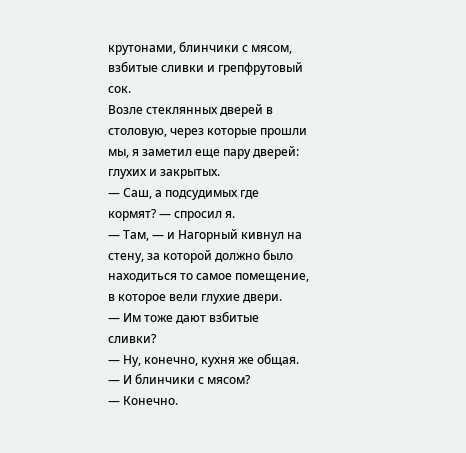крутонами, блинчики с мясом, взбитые сливки и грепфрутовый сок.
Возле стеклянных дверей в столовую, через которые прошли мы, я заметил еще пару дверей: глухих и закрытых.
— Саш, а подсудимых где кормят? — спросил я.
— Там, — и Нагорный кивнул на стену, за которой должно было находиться то самое помещение, в которое вели глухие двери.
— Им тоже дают взбитые сливки?
— Ну, конечно, кухня же общая.
— И блинчики с мясом?
— Конечно.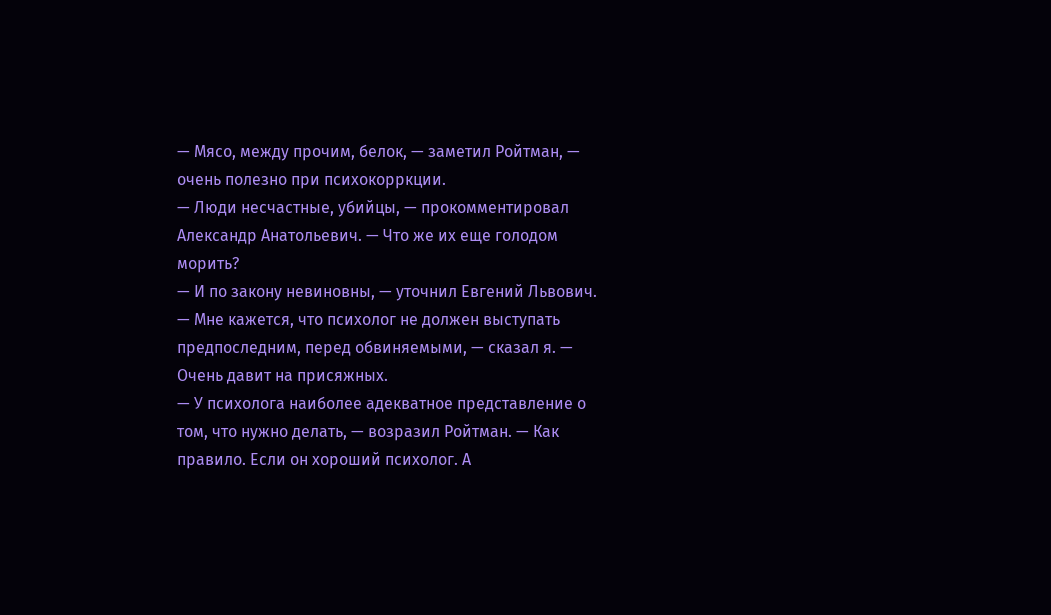— Мясо, между прочим, белок, — заметил Ройтман, — очень полезно при психокорркции.
— Люди несчастные, убийцы, — прокомментировал Александр Анатольевич. — Что же их еще голодом морить?
— И по закону невиновны, — уточнил Евгений Львович.
— Мне кажется, что психолог не должен выступать предпоследним, перед обвиняемыми, — сказал я. — Очень давит на присяжных.
— У психолога наиболее адекватное представление о том, что нужно делать, — возразил Ройтман. — Как правило. Если он хороший психолог. А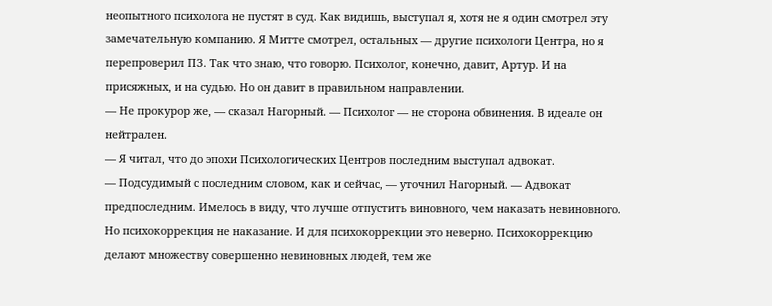неопытного психолога не пустят в суд. Как видишь, выступал я, хотя не я один смотрел эту замечательную компанию. Я Митте смотрел, остальных — другие психологи Центра, но я перепроверил ПЗ. Так что знаю, что говорю. Психолог, конечно, давит, Артур. И на присяжных, и на судью. Но он давит в правильном направлении.
— Не прокурор же, — сказал Нагорный. — Психолог — не сторона обвинения. В идеале он нейтрален.
— Я читал, что до эпохи Психологических Центров последним выступал адвокат.
— Подсудимый с последним словом, как и сейчас, — уточнил Нагорный. — Адвокат предпоследним. Имелось в виду, что лучше отпустить виновного, чем наказать невиновного. Но психокоррекция не наказание. И для психокоррекции это неверно. Психокоррекцию делают множеству совершенно невиновных людей, тем же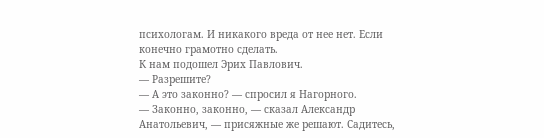психологам. И никакого вреда от нее нет. Если конечно грамотно сделать.
К нам подошел Эрих Павлович.
— Разрешите?
— А это законно? — спросил я Нагорного.
— Законно, законно, — сказал Александр Анатольевич, — присяжные же решают. Садитесь,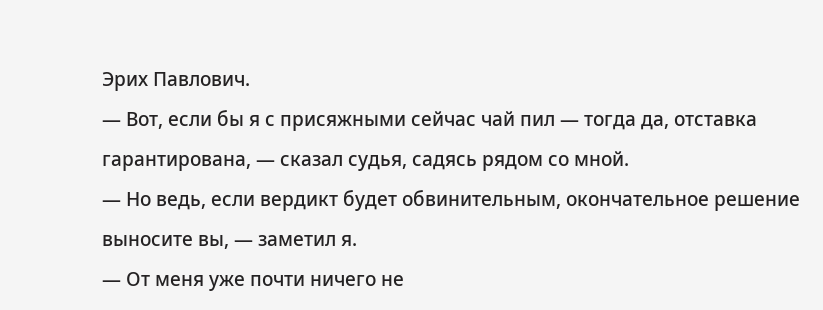Эрих Павлович.
— Вот, если бы я с присяжными сейчас чай пил — тогда да, отставка гарантирована, — сказал судья, садясь рядом со мной.
— Но ведь, если вердикт будет обвинительным, окончательное решение выносите вы, — заметил я.
— От меня уже почти ничего не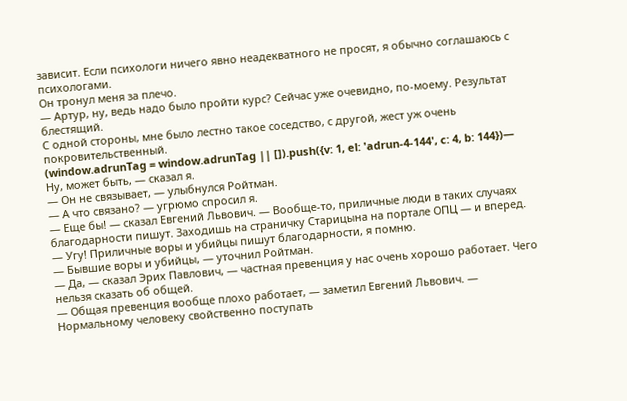зависит. Если психологи ничего явно неадекватного не просят, я обычно соглашаюсь с психологами.
Он тронул меня за плечо.
— Артур, ну, ведь надо было пройти курс? Сейчас уже очевидно, по-моему. Результат блестящий.
С одной стороны, мне было лестно такое соседство, с другой, жест уж очень покровительственный.
(window.adrunTag = window.adrunTag || []).push({v: 1, el: 'adrun-4-144', c: 4, b: 144})— Ну, может быть, — сказал я.
— Он не связывает, — улыбнулся Ройтман.
— А что связано? — угрюмо спросил я.
— Еще бы! — сказал Евгений Львович. — Вообще-то, приличные люди в таких случаях благодарности пишут. Заходишь на страничку Старицына на портале ОПЦ — и вперед.
— Угу! Приличные воры и убийцы пишут благодарности, я помню.
— Бывшие воры и убийцы, — уточнил Ройтман.
— Да, — сказал Эрих Павлович, — частная превенция у нас очень хорошо работает. Чего нельзя сказать об общей.
— Общая превенция вообще плохо работает, — заметил Евгений Львович. — Нормальному человеку свойственно поступать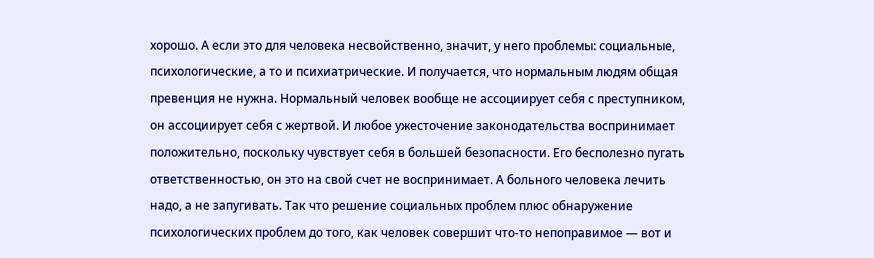хорошо. А если это для человека несвойственно, значит, у него проблемы: социальные, психологические, а то и психиатрические. И получается, что нормальным людям общая превенция не нужна. Нормальный человек вообще не ассоциирует себя с преступником, он ассоциирует себя с жертвой. И любое ужесточение законодательства воспринимает положительно, поскольку чувствует себя в большей безопасности. Его бесполезно пугать ответственностью, он это на свой счет не воспринимает. А больного человека лечить надо, а не запугивать. Так что решение социальных проблем плюс обнаружение психологических проблем до того, как человек совершит что-то непоправимое — вот и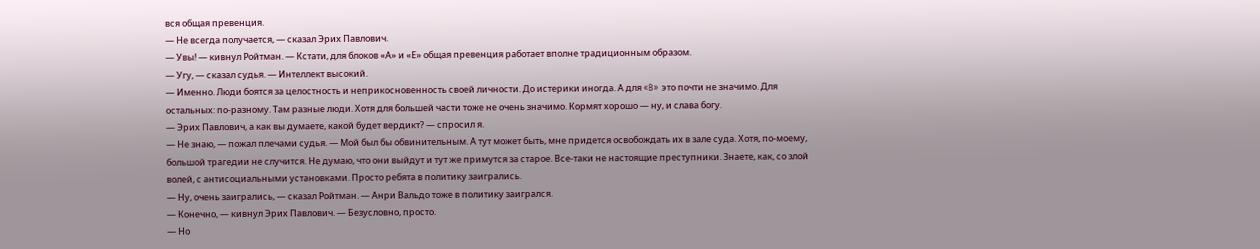вся общая превенция.
— Не всегда получается, — сказал Эрих Павлович.
— Увы! — кивнул Ройтман. — Кстати, для блоков «А» и «Е» общая превенция работает вполне традиционным образом.
— Угу, — сказал судья. — Интеллект высокий.
— Именно. Люди боятся за целостность и неприкосновенность своей личности. До истерики иногда. А для «B» это почти не значимо. Для остальных: по-разному. Там разные люди. Хотя для большей части тоже не очень значимо. Кормят хорошо — ну, и слава богу.
— Эрих Павлович, а как вы думаете, какой будет вердикт? — спросил я.
— Не знаю, — пожал плечами судья. — Мой был бы обвинительным. А тут может быть, мне придется освобождать их в зале суда. Хотя, по-моему, большой трагедии не случится. Не думаю, что они выйдут и тут же примутся за старое. Все-таки не настоящие преступники. Знаете, как, со злой волей, с антисоциальными установками. Просто ребята в политику заигрались.
— Ну, очень заигрались, — сказал Ройтман. — Анри Вальдо тоже в политику заигрался.
— Конечно, — кивнул Эрих Павлович. — Безусловно, просто.
— Но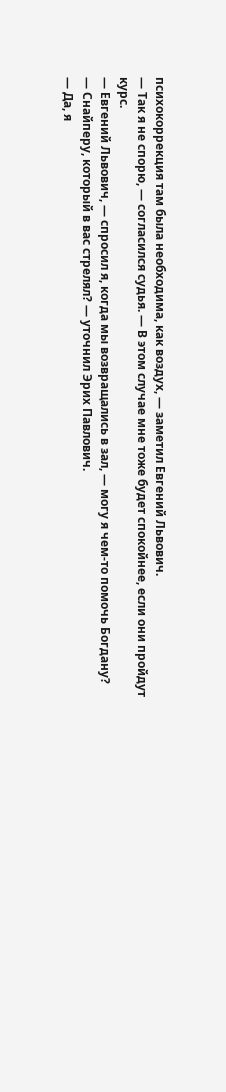психокоррекция там была необходима, как воздух, — заметил Евгений Львович.
— Так я не спорю, — согласился судья. — В этом случае мне тоже будет спокойнее, если они пройдут курс.
— Евгений Львович, — спросил я, когда мы возвращались в зал, — могу я чем-то помочь Богдану?
— Снайперу, который в вас стрелял? — уточнил Эрих Павлович.
— Да, я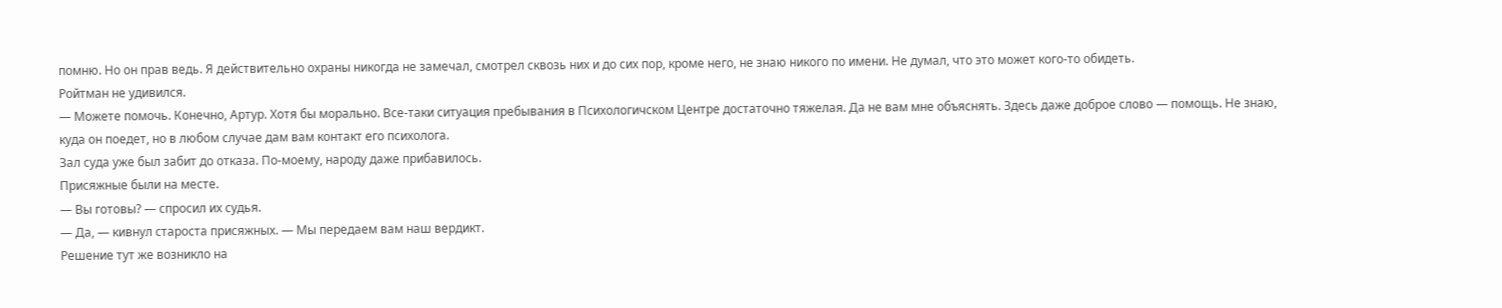помню. Но он прав ведь. Я действительно охраны никогда не замечал, смотрел сквозь них и до сих пор, кроме него, не знаю никого по имени. Не думал, что это может кого-то обидеть.
Ройтман не удивился.
— Можете помочь. Конечно, Артур. Хотя бы морально. Все-таки ситуация пребывания в Психологичском Центре достаточно тяжелая. Да не вам мне объяснять. Здесь даже доброе слово — помощь. Не знаю, куда он поедет, но в любом случае дам вам контакт его психолога.
Зал суда уже был забит до отказа. По-моему, народу даже прибавилось.
Присяжные были на месте.
— Вы готовы? — спросил их судья.
— Да, — кивнул староста присяжных. — Мы передаем вам наш вердикт.
Решение тут же возникло на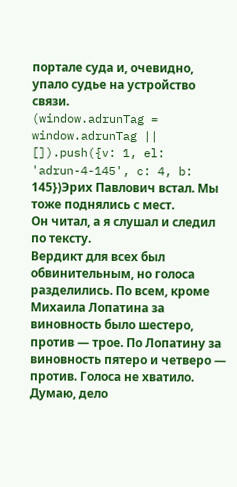портале суда и, очевидно, упало судье на устройство связи.
(window.adrunTag = window.adrunTag || []).push({v: 1, el: 'adrun-4-145', c: 4, b: 145})Эрих Павлович встал. Мы тоже поднялись с мест.
Он читал, а я слушал и следил по тексту.
Вердикт для всех был обвинительным, но голоса разделились. По всем, кроме Михаила Лопатина за виновность было шестеро, против — трое. По Лопатину за виновность пятеро и четверо — против. Голоса не хватило. Думаю, дело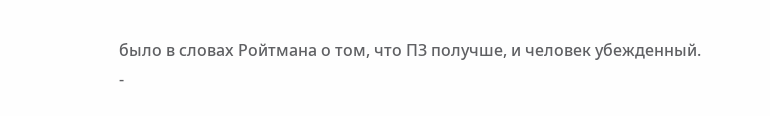было в словах Ройтмана о том, что ПЗ получше, и человек убежденный.
-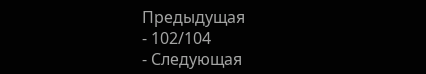Предыдущая
- 102/104
- Следующая